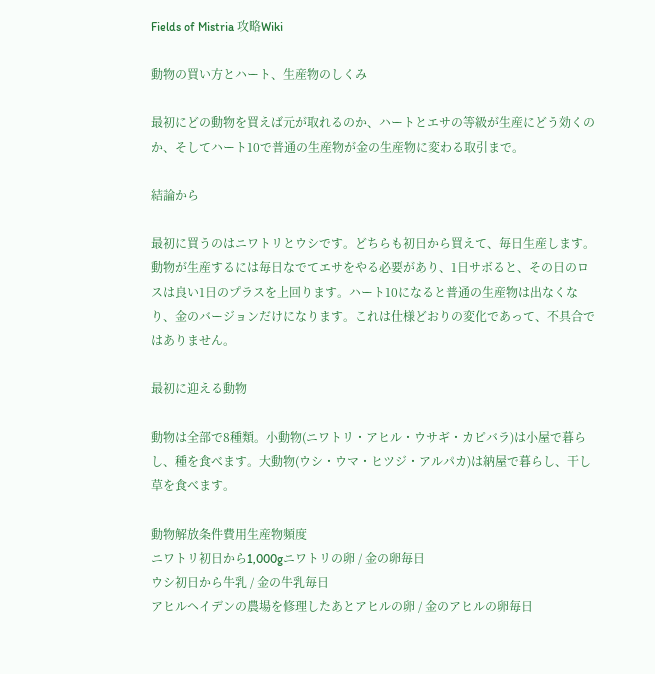Fields of Mistria 攻略Wiki

動物の買い方とハート、生産物のしくみ

最初にどの動物を買えば元が取れるのか、ハートとエサの等級が生産にどう効くのか、そしてハート10で普通の生産物が金の生産物に変わる取引まで。

結論から

最初に買うのはニワトリとウシです。どちらも初日から買えて、毎日生産します。動物が生産するには毎日なでてエサをやる必要があり、1日サボると、その日のロスは良い1日のプラスを上回ります。ハート10になると普通の生産物は出なくなり、金のバージョンだけになります。これは仕様どおりの変化であって、不具合ではありません。

最初に迎える動物

動物は全部で8種類。小動物(ニワトリ・アヒル・ウサギ・カピバラ)は小屋で暮らし、種を食べます。大動物(ウシ・ウマ・ヒツジ・アルパカ)は納屋で暮らし、干し草を食べます。

動物解放条件費用生産物頻度
ニワトリ初日から1,000gニワトリの卵 / 金の卵毎日
ウシ初日から牛乳 / 金の牛乳毎日
アヒルヘイデンの農場を修理したあとアヒルの卵 / 金のアヒルの卵毎日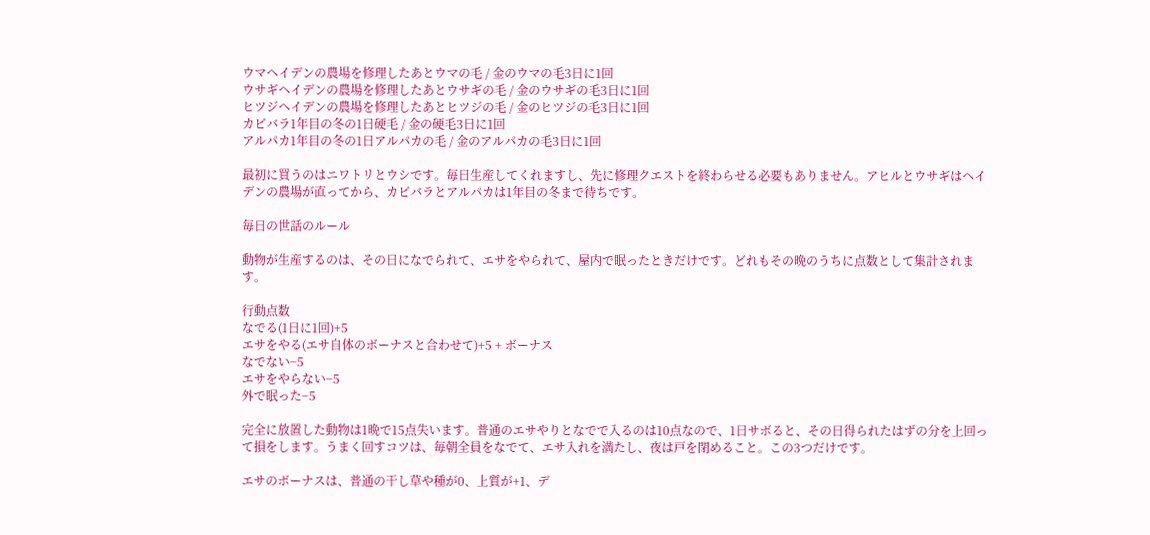ウマヘイデンの農場を修理したあとウマの毛 / 金のウマの毛3日に1回
ウサギヘイデンの農場を修理したあとウサギの毛 / 金のウサギの毛3日に1回
ヒツジヘイデンの農場を修理したあとヒツジの毛 / 金のヒツジの毛3日に1回
カピバラ1年目の冬の1日硬毛 / 金の硬毛3日に1回
アルパカ1年目の冬の1日アルパカの毛 / 金のアルパカの毛3日に1回

最初に買うのはニワトリとウシです。毎日生産してくれますし、先に修理クエストを終わらせる必要もありません。アヒルとウサギはヘイデンの農場が直ってから、カピバラとアルパカは1年目の冬まで待ちです。

毎日の世話のルール

動物が生産するのは、その日になでられて、エサをやられて、屋内で眠ったときだけです。どれもその晩のうちに点数として集計されます。

行動点数
なでる(1日に1回)+5
エサをやる(エサ自体のボーナスと合わせて)+5 + ボーナス
なでない−5
エサをやらない−5
外で眠った−5

完全に放置した動物は1晩で15点失います。普通のエサやりとなでで入るのは10点なので、1日サボると、その日得られたはずの分を上回って損をします。うまく回すコツは、毎朝全員をなでて、エサ入れを満たし、夜は戸を閉めること。この3つだけです。

エサのボーナスは、普通の干し草や種が0、上質が+1、デ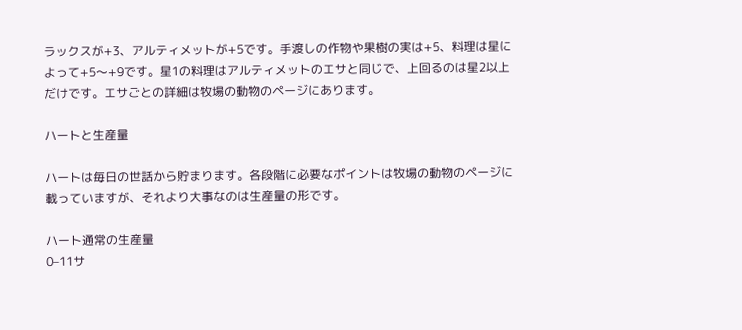ラックスが+3、アルティメットが+5です。手渡しの作物や果樹の実は+5、料理は星によって+5〜+9です。星1の料理はアルティメットのエサと同じで、上回るのは星2以上だけです。エサごとの詳細は牧場の動物のページにあります。

ハートと生産量

ハートは毎日の世話から貯まります。各段階に必要なポイントは牧場の動物のページに載っていますが、それより大事なのは生産量の形です。

ハート通常の生産量
0–11サ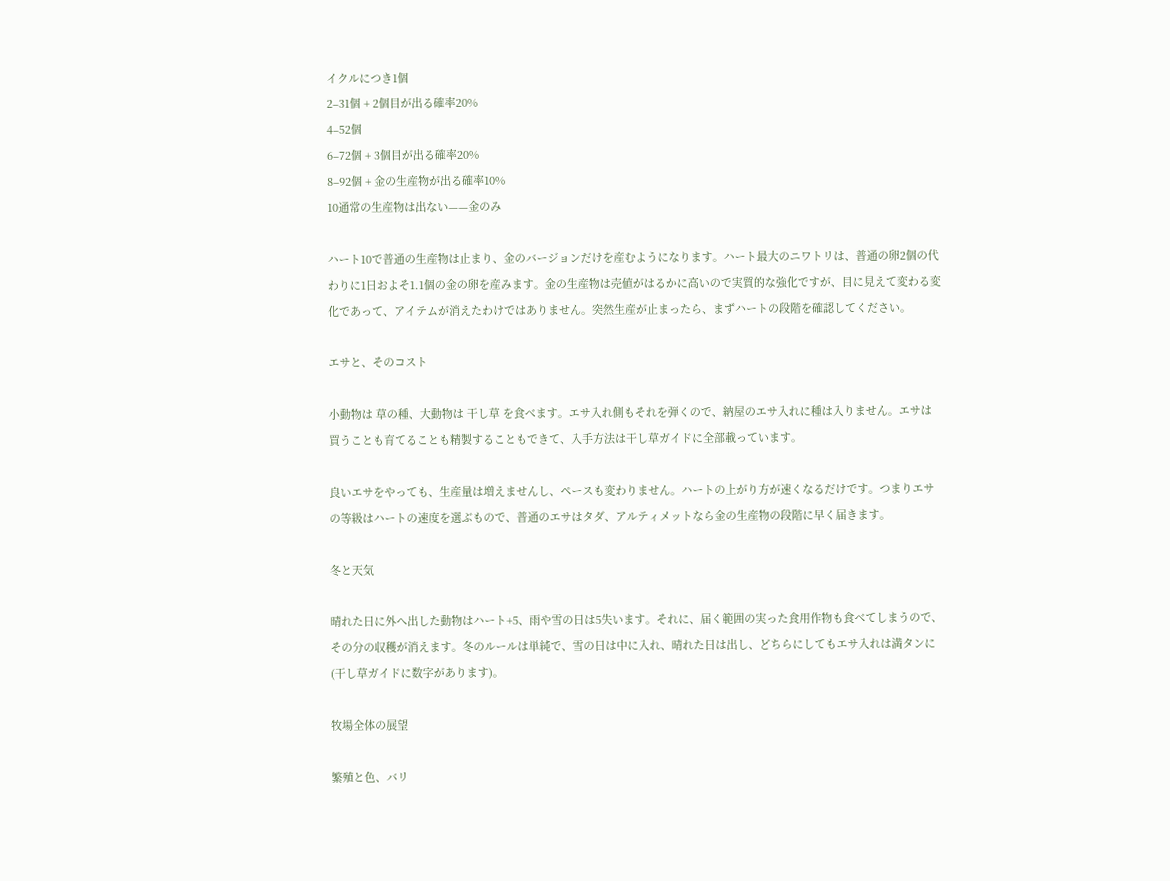イクルにつき1個
2–31個 + 2個目が出る確率20%
4–52個
6–72個 + 3個目が出る確率20%
8–92個 + 金の生産物が出る確率10%
10通常の生産物は出ない——金のみ

ハート10で普通の生産物は止まり、金のバージョンだけを産むようになります。ハート最大のニワトリは、普通の卵2個の代わりに1日およそ1.1個の金の卵を産みます。金の生産物は売値がはるかに高いので実質的な強化ですが、目に見えて変わる変化であって、アイテムが消えたわけではありません。突然生産が止まったら、まずハートの段階を確認してください。

エサと、そのコスト

小動物は 草の種、大動物は 干し草 を食べます。エサ入れ側もそれを弾くので、納屋のエサ入れに種は入りません。エサは買うことも育てることも精製することもできて、入手方法は干し草ガイドに全部載っています。

良いエサをやっても、生産量は増えませんし、ペースも変わりません。ハートの上がり方が速くなるだけです。つまりエサの等級はハートの速度を選ぶもので、普通のエサはタダ、アルティメットなら金の生産物の段階に早く届きます。

冬と天気

晴れた日に外へ出した動物はハート+5、雨や雪の日は5失います。それに、届く範囲の実った食用作物も食べてしまうので、その分の収穫が消えます。冬のルールは単純で、雪の日は中に入れ、晴れた日は出し、どちらにしてもエサ入れは満タンに(干し草ガイドに数字があります)。

牧場全体の展望

繁殖と色、バリ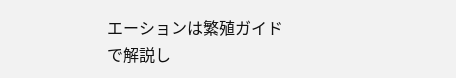エーションは繁殖ガイドで解説し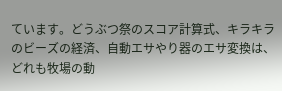ています。どうぶつ祭のスコア計算式、キラキラのビーズの経済、自動エサやり器のエサ変換は、どれも牧場の動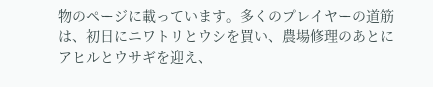物のページに載っています。多くのプレイヤーの道筋は、初日にニワトリとウシを買い、農場修理のあとにアヒルとウサギを迎え、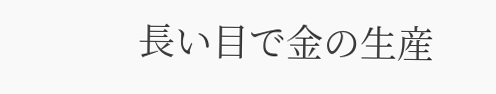長い目で金の生産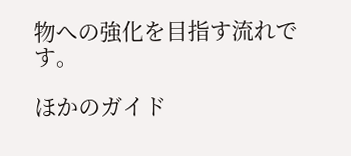物への強化を目指す流れです。

ほかのガイド